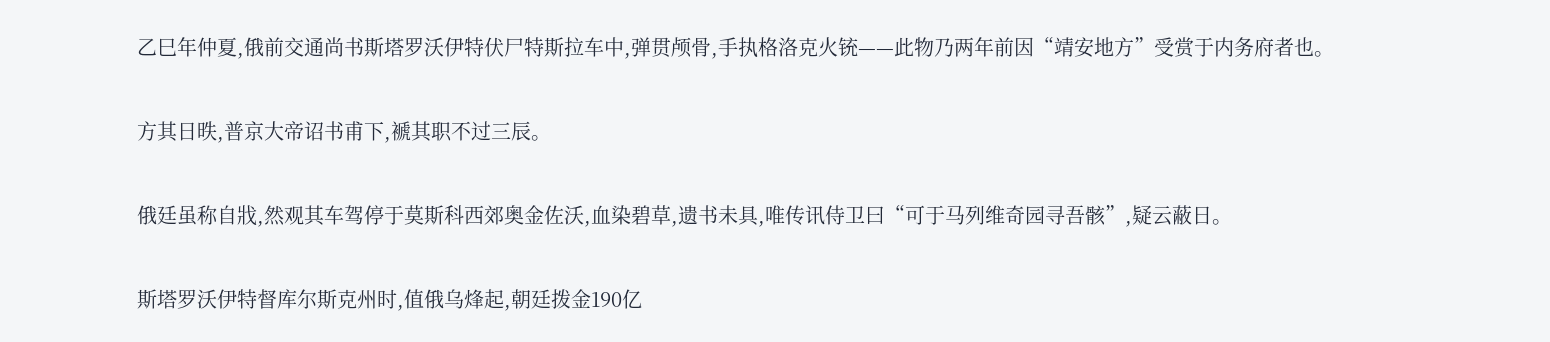乙巳年仲夏,俄前交通尚书斯塔罗沃伊特伏尸特斯拉车中,弹贯颅骨,手执格洛克火铳——此物乃两年前因“靖安地方”受赏于内务府者也。

方其日昳,普京大帝诏书甫下,褫其职不过三辰。

俄廷虽称自戕,然观其车驾停于莫斯科西郊奥金佐沃,血染碧草,遗书未具,唯传讯侍卫曰“可于马列维奇园寻吾骸”,疑云蔽日。

斯塔罗沃伊特督库尔斯克州时,值俄乌烽起,朝廷拨金190亿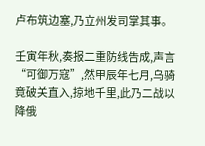卢布筑边塞,乃立州发司掌其事。

壬寅年秋,奏报二重防线告成,声言“可御万寇”,然甲辰年七月,乌骑竟破关直入,掠地千里,此乃二战以降俄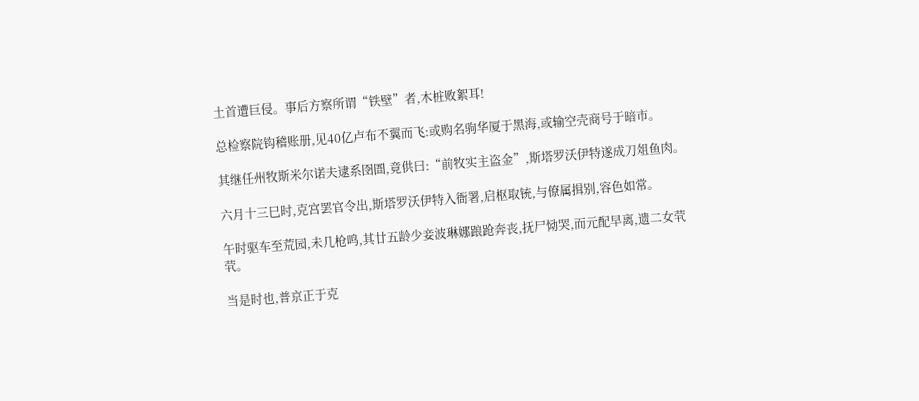土首遭巨侵。事后方察所谓“铁壁”者,木桩败絮耳!

总检察院钩稽账册,见40亿卢布不翼而飞:或购名驹华厦于黑海,或输空壳商号于暗市。

其继任州牧斯米尔诺夫逮系囹圄,竟供曰:“前牧实主盗金”,斯塔罗沃伊特遂成刀俎鱼肉。

六月十三巳时,克宫罢官令出,斯塔罗沃伊特入衙署,启枢取铳,与僚属揖别,容色如常。

午时驱车至荒园,未几枪鸣,其廿五龄少妾波琳娜踉跄奔丧,抚尸恸哭,而元配早离,遗二女茕茕。

当是时也,普京正于克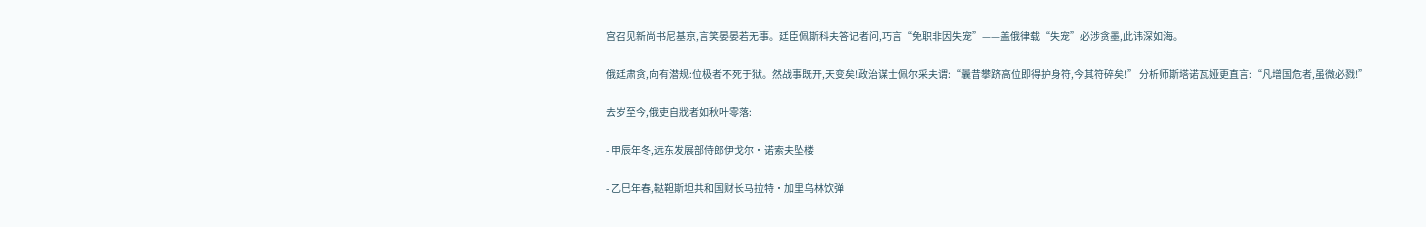宫召见新尚书尼基京,言笑晏晏若无事。廷臣佩斯科夫答记者问,巧言“免职非因失宠”——盖俄律载“失宠”必涉贪墨,此讳深如海。

俄廷肃贪,向有潜规:位极者不死于狱。然战事既开,天变矣!政治谋士佩尔采夫谓:“曩昔攀跻高位即得护身符,今其符碎矣!” 分析师斯塔诺瓦娅更直言:“凡增国危者,虽微必戮!”

去岁至今,俄吏自戕者如秋叶零落:

- 甲辰年冬,远东发展部侍郎伊戈尔·诺索夫坠楼

- 乙巳年春,鞑靼斯坦共和国财长马拉特·加里乌林饮弹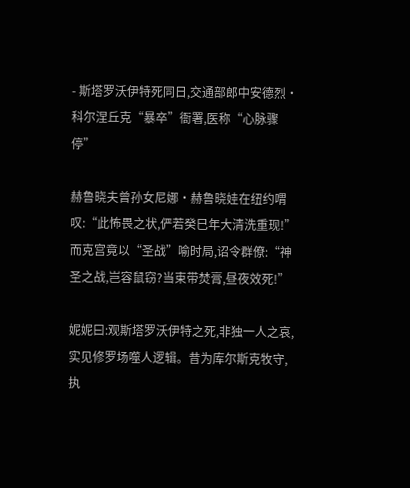- 斯塔罗沃伊特死同日,交通部郎中安德烈·科尔涅丘克“暴卒”衙署,医称“心脉骤停”

赫鲁晓夫曾孙女尼娜·赫鲁晓娃在纽约喟叹:“此怖畏之状,俨若癸巳年大清洗重现!” 而克宫竟以“圣战”喻时局,诏令群僚:“神圣之战,岂容鼠窃?当束带焚膏,昼夜效死!”

妮妮曰:观斯塔罗沃伊特之死,非独一人之哀,实见修罗场噬人逻辑。昔为库尔斯克牧守,执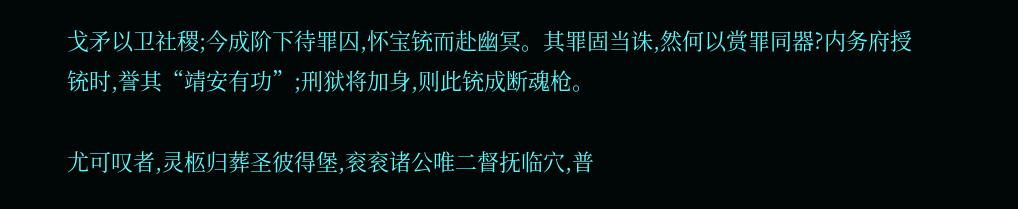戈矛以卫社稷;今成阶下待罪囚,怀宝铳而赴幽冥。其罪固当诛,然何以赏罪同器?内务府授铳时,誉其“靖安有功”;刑狱将加身,则此铳成断魂枪。

尤可叹者,灵柩归葬圣彼得堡,衮衮诸公唯二督抚临穴,普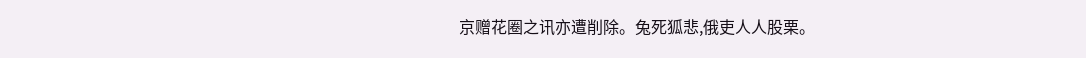京赠花圈之讯亦遭削除。兔死狐悲,俄吏人人股栗。